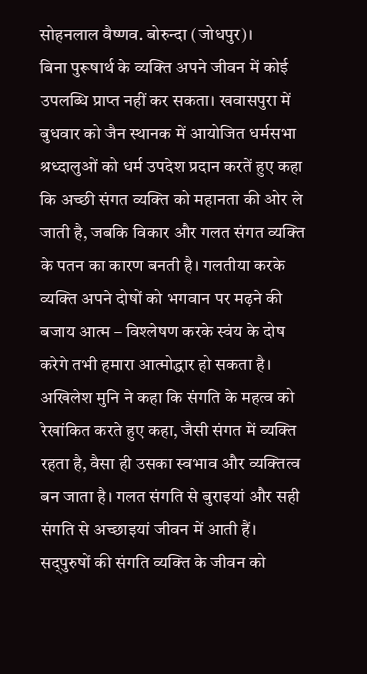सोहनलाल वैष्णव. बोरुन्दा (जोधपुर)।
बिना पुरूषार्थ के व्यक्ति अपने जीवन में कोई उपलब्धि प्राप्त नहीं कर सकता। खवासपुरा में बुधवार को जैन स्थानक में आयोजित धर्मसभा श्रध्दालुओं को धर्म उपदेश प्रदान करतें हुए कहा कि अच्छी संगत व्यक्ति को महानता की ओर ले जाती है, जबकि विकार और गलत संगत व्यक्ति के पतन का कारण बनती है। गलतीया करके व्यक्ति अपने दोषों को भगवान पर मढ़ने की बजाय आत्म – विश्लेषण करके स्वंय के दोष करेगे तभी हमारा आत्मोद्धार हो सकता है।
अखिलेश मुनि ने कहा कि संगति के महत्व को रेखांकित करते हुए कहा, जैसी संगत में व्यक्ति रहता है, वैसा ही उसका स्वभाव और व्यक्तित्व बन जाता है। गलत संगति से बुराइयां और सही संगति से अच्छाइयां जीवन में आती हैं। सद्पुरुषों की संगति व्यक्ति के जीवन को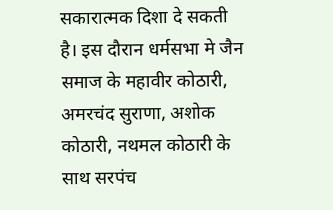सकारात्मक दिशा दे सकती है। इस दौरान धर्मसभा मे जैन समाज के महावीर कोठारी, अमरचंद सुराणा, अशोक कोठारी, नथमल कोठारी के साथ सरपंच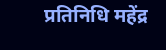प्रतिनिधि महेंद्र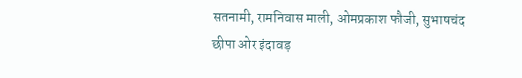सतनामी, रामनिवास माली, ओमप्रकाश फौजी, सुभाषचंद छीपा ओर इंदावड़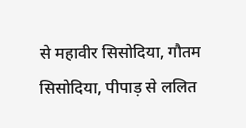से महावीर सिसोदिया, गौतम सिसोदिया, पीपाड़ से ललित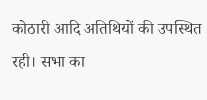कोठारी आदि अतिथियों की उपस्थित रही। सभा का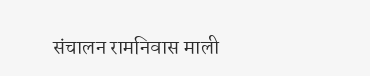संचालन रामनिवास माली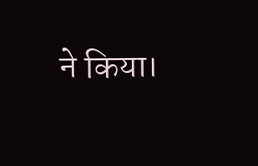ने किया।